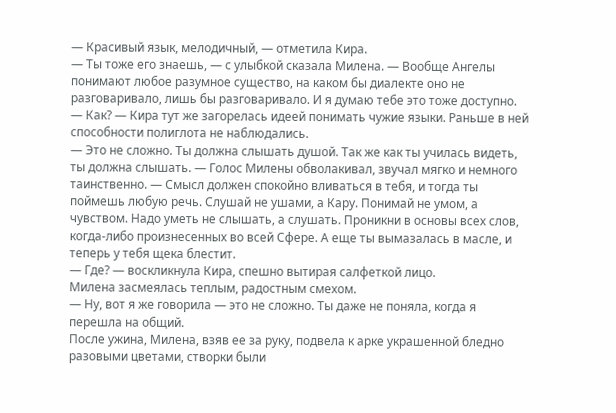— Красивый язык, мелодичный, — отметила Кира.
— Ты тоже его знаешь, — с улыбкой сказала Милена. — Вообще Ангелы понимают любое разумное существо, на каком бы диалекте оно не разговаривало, лишь бы разговаривало. И я думаю тебе это тоже доступно.
— Как? — Кира тут же загорелась идеей понимать чужие языки. Раньше в ней способности полиглота не наблюдались.
— Это не сложно. Ты должна слышать душой. Так же как ты училась видеть, ты должна слышать. — Голос Милены обволакивал, звучал мягко и немного таинственно. — Смысл должен спокойно вливаться в тебя, и тогда ты поймешь любую речь. Слушай не ушами, а Кару. Понимай не умом, а чувством. Надо уметь не слышать, а слушать. Проникни в основы всех слов, когда-либо произнесенных во всей Сфере. А еще ты вымазалась в масле, и теперь у тебя щека блестит.
— Где? — воскликнула Кира, спешно вытирая салфеткой лицо.
Милена засмеялась теплым, радостным смехом.
— Ну, вот я же говорила — это не сложно. Ты даже не поняла, когда я перешла на общий.
После ужина, Милена, взяв ее за руку, подвела к арке украшенной бледно разовыми цветами, створки были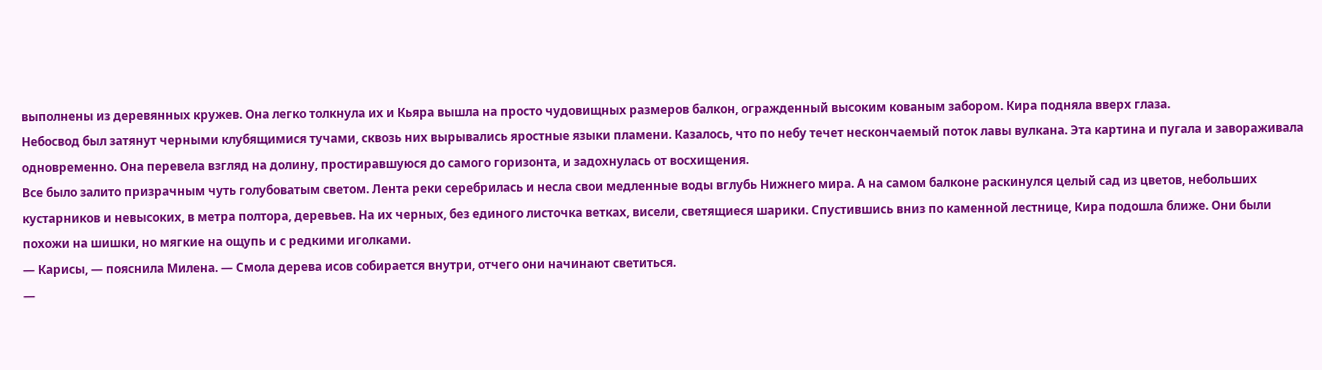выполнены из деревянных кружев. Она легко толкнула их и Кьяра вышла на просто чудовищных размеров балкон, огражденный высоким кованым забором. Кира подняла вверх глаза.
Небосвод был затянут черными клубящимися тучами, сквозь них вырывались яростные языки пламени. Казалось, что по небу течет нескончаемый поток лавы вулкана. Эта картина и пугала и завораживала одновременно. Она перевела взгляд на долину, простиравшуюся до самого горизонта, и задохнулась от восхищения.
Все было залито призрачным чуть голубоватым светом. Лента реки серебрилась и несла свои медленные воды вглубь Нижнего мира. А на самом балконе раскинулся целый сад из цветов, небольших кустарников и невысоких, в метра полтора, деревьев. На их черных, без единого листочка ветках, висели, светящиеся шарики. Спустившись вниз по каменной лестнице, Кира подошла ближе. Они были похожи на шишки, но мягкие на ощупь и с редкими иголками.
— Карисы, — пояснила Милена. — Смола дерева исов собирается внутри, отчего они начинают светиться.
—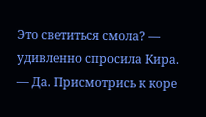Это светиться смола? — удивленно спросила Кира.
— Да. Присмотрись к коре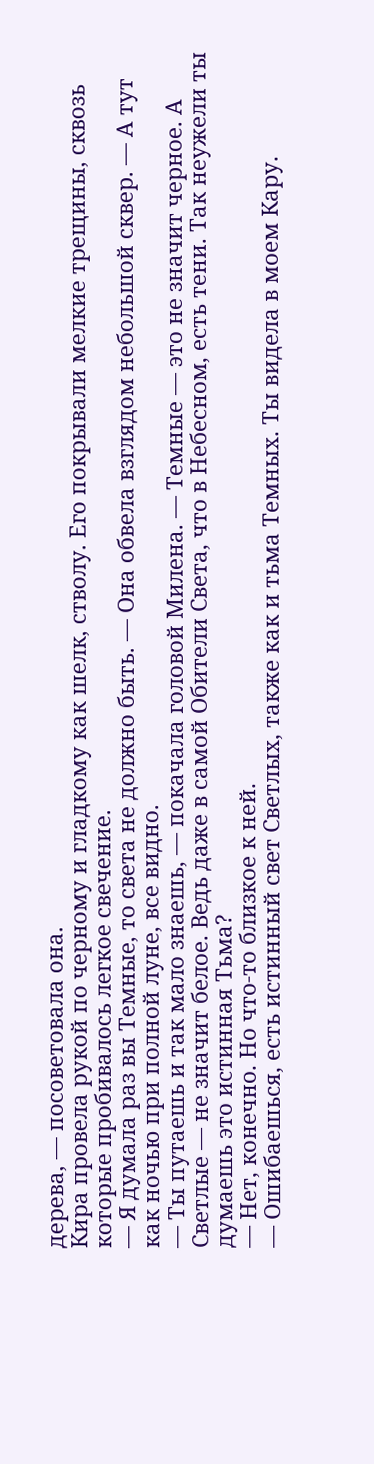дерева, — посоветовала она.
Кира провела рукой по черному и гладкому как шелк, стволу. Его покрывали мелкие трещины, сквозь которые пробивалось легкое свечение.
— Я думала раз вы Темные, то света не должно быть. — Она обвела взглядом небольшой сквер. — А тут как ночью при полной луне, все видно.
— Ты путаешь и так мало знаешь, — покачала головой Милена. — Темные — это не значит черное. А Светлые — не значит белое. Ведь даже в самой Обители Света, что в Небесном, есть тени. Так неужели ты думаешь это истинная Тьма?
— Нет, конечно. Но что-то близкое к ней.
— Ошибаешься, есть истинный свет Светлых, также как и тьма Темных. Ты видела в моем Кару.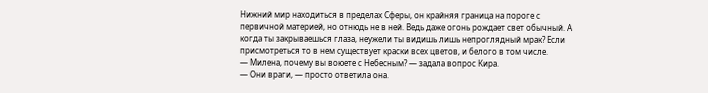Нижний мир находиться в пределах Сферы, он крайняя граница на пороге с первичной материей, но отнюдь не в ней. Ведь даже огонь рождает свет обычный. А когда ты закрываешься глаза, неужели ты видишь лишь непроглядный мрак? Если присмотреться то в нем существует краски всех цветов, и белого в том числе.
— Милена, почему вы воюете с Небесным? — задала вопрос Кира.
— Они враги, — просто ответила она.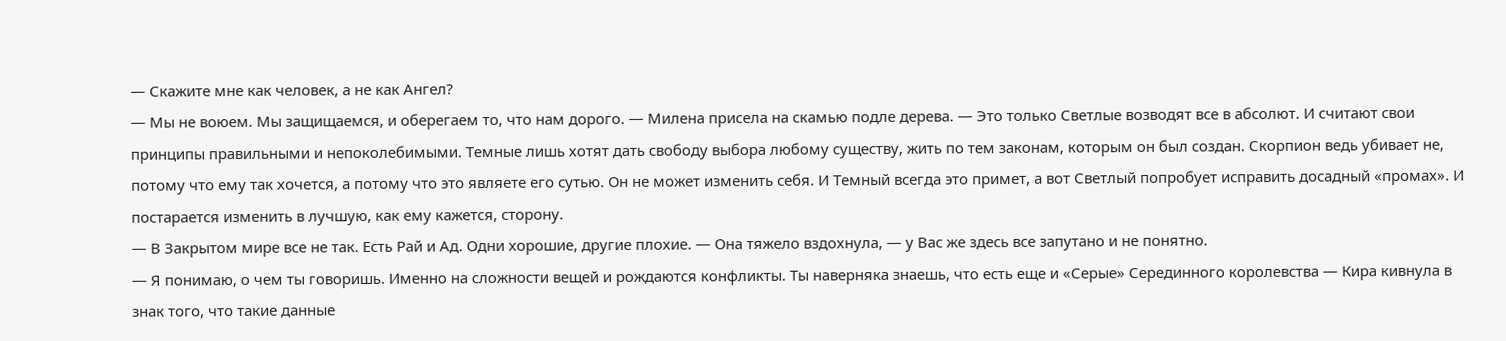— Скажите мне как человек, а не как Ангел?
— Мы не воюем. Мы защищаемся, и оберегаем то, что нам дорого. — Милена присела на скамью подле дерева. — Это только Светлые возводят все в абсолют. И считают свои принципы правильными и непоколебимыми. Темные лишь хотят дать свободу выбора любому существу, жить по тем законам, которым он был создан. Скорпион ведь убивает не, потому что ему так хочется, а потому что это являете его сутью. Он не может изменить себя. И Темный всегда это примет, а вот Светлый попробует исправить досадный «промах». И постарается изменить в лучшую, как ему кажется, сторону.
— В Закрытом мире все не так. Есть Рай и Ад. Одни хорошие, другие плохие. — Она тяжело вздохнула, — у Вас же здесь все запутано и не понятно.
— Я понимаю, о чем ты говоришь. Именно на сложности вещей и рождаются конфликты. Ты наверняка знаешь, что есть еще и «Серые» Серединного королевства — Кира кивнула в знак того, что такие данные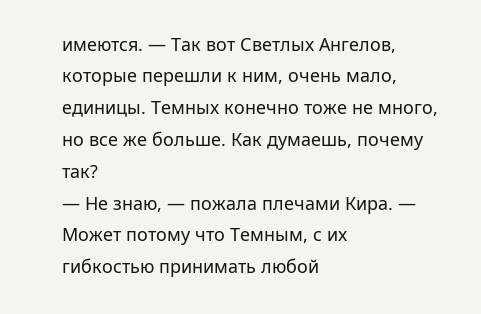имеются. — Так вот Светлых Ангелов, которые перешли к ним, очень мало, единицы. Темных конечно тоже не много, но все же больше. Как думаешь, почему так?
— Не знаю, — пожала плечами Кира. — Может потому что Темным, с их гибкостью принимать любой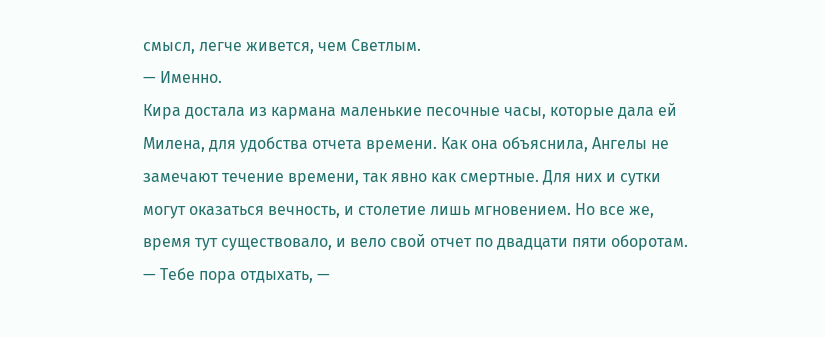смысл, легче живется, чем Светлым.
— Именно.
Кира достала из кармана маленькие песочные часы, которые дала ей Милена, для удобства отчета времени. Как она объяснила, Ангелы не замечают течение времени, так явно как смертные. Для них и сутки могут оказаться вечность, и столетие лишь мгновением. Но все же, время тут существовало, и вело свой отчет по двадцати пяти оборотам.
— Тебе пора отдыхать, —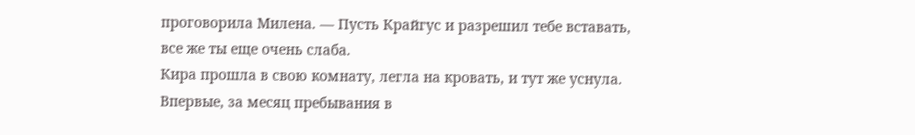проговорила Милена. — Пусть Крайгус и разрешил тебе вставать, все же ты еще очень слаба.
Кира прошла в свою комнату, легла на кровать, и тут же уснула. Впервые, за месяц пребывания в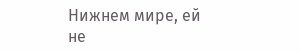Нижнем мире, ей не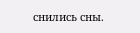снились сны.